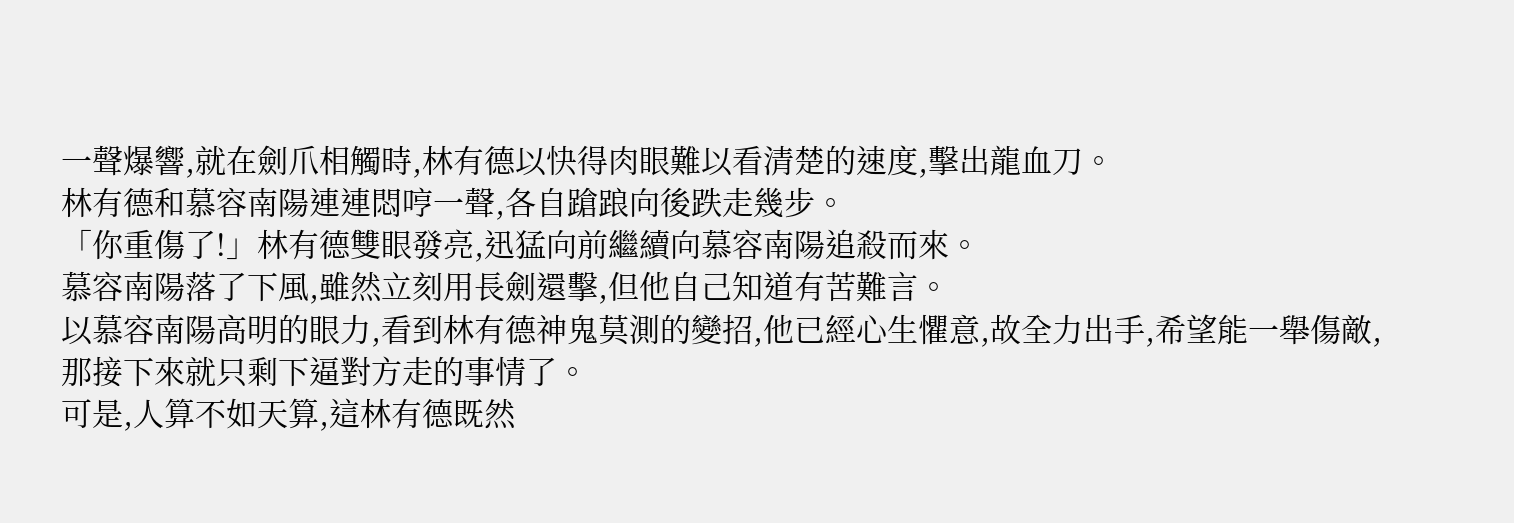一聲爆響,就在劍爪相觸時,林有德以快得肉眼難以看清楚的速度,擊出龍血刀。
林有德和慕容南陽連連悶哼一聲,各自蹌踉向後跌走幾步。
「你重傷了!」林有德雙眼發亮,迅猛向前繼續向慕容南陽追殺而來。
慕容南陽落了下風,雖然立刻用長劍還擊,但他自己知道有苦難言。
以慕容南陽高明的眼力,看到林有德神鬼莫測的變招,他已經心生懼意,故全力出手,希望能一舉傷敵,那接下來就只剩下逼對方走的事情了。
可是,人算不如天算,這林有德既然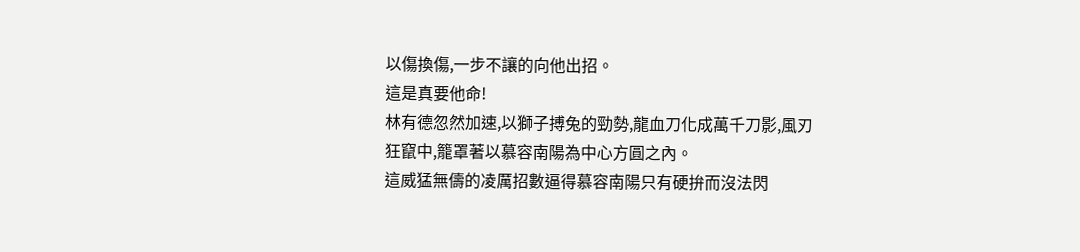以傷換傷,一步不讓的向他出招。
這是真要他命!
林有德忽然加速,以獅子搏兔的勁勢,龍血刀化成萬千刀影,風刃狂竄中,籠罩著以慕容南陽為中心方圓之內。
這威猛無儔的凌厲招數逼得慕容南陽只有硬拚而沒法閃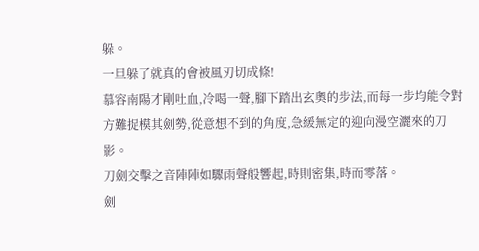躲。
一旦躲了就真的會被風刃切成條!
慕容南陽才剛吐血,冷喝一聲,腳下踏出玄奧的步法,而每一步均能令對方難捉模其劍勢,從意想不到的角度,急緩無定的迎向漫空灑來的刀影。
刀劍交擊之音陣陣如驟雨聲般響起,時則密集,時而零落。
劍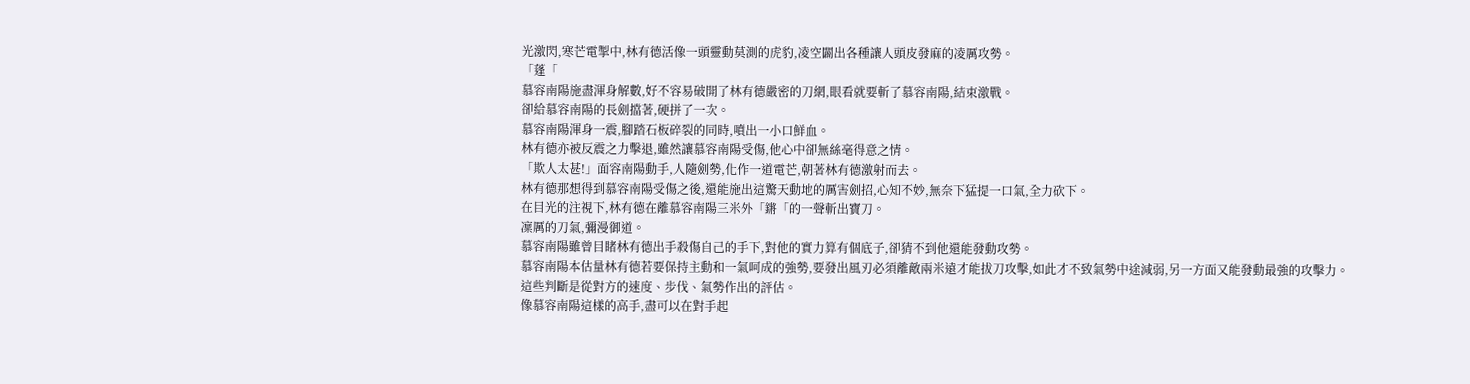光激閃,寒芒電掣中,林有德活像一頭靈動莫測的虎豹,凌空闢出各種讓人頭皮發麻的凌厲攻勢。
「蓬「
慕容南陽施盡渾身解數,好不容易破開了林有德嚴密的刀網,眼看就要斬了慕容南陽,結束激戰。
卻給慕容南陽的長劍擋著,硬拼了一次。
慕容南陽渾身一震,腳踏石板碎裂的同時,噴出一小口鮮血。
林有德亦被反震之力擊退,雖然讓慕容南陽受傷,他心中卻無絲毫得意之情。
「欺人太甚!」面容南陽動手,人隨劍勢,化作一道電芒,朝著林有德激射而去。
林有德那想得到慕容南陽受傷之後,還能施出這驚天動地的厲害劍招,心知不妙,無奈下猛提一口氣,全力砍下。
在目光的注視下,林有德在離慕容南陽三米外「鏘「的一聲斬出寶刀。
凜厲的刀氣,彌漫御道。
慕容南陽雖曾目睹林有德出手殺傷自己的手下,對他的實力算有個底子,卻猜不到他還能發動攻勢。
慕容南陽本估量林有德若要保持主動和一氣呵成的強勢,要發出風刃必須離敵兩米遠才能拔刀攻擊,如此才不致氣勢中途減弱,另一方面又能發動最強的攻擊力。
這些判斷是從對方的速度、步伐、氣勢作出的評估。
像慕容南陽這樣的高手,盡可以在對手起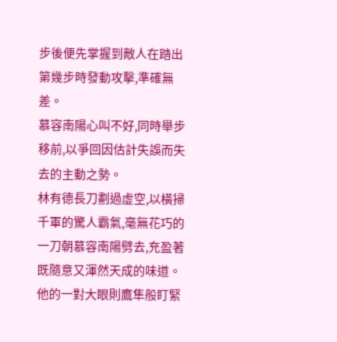步後便先掌握到敵人在踏出第幾步時發動攻擊,準確無差。
慕容南陽心叫不好,同時舉步移前,以爭回因估計失誤而失去的主動之勢。
林有德長刀劃過虛空,以橫掃千軍的驚人霸氣,毫無花巧的一刀朝慕容南陽劈去,充盈著既隨意又渾然天成的味道。
他的一對大眼則鷹隼般盯緊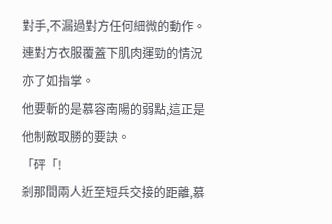對手,不漏過對方任何細微的動作。連對方衣服覆蓋下肌肉運勁的情況亦了如指掌。
他要斬的是慕容南陽的弱點,這正是他制敵取勝的要訣。
「砰「!
剎那間兩人近至短兵交接的距離,慕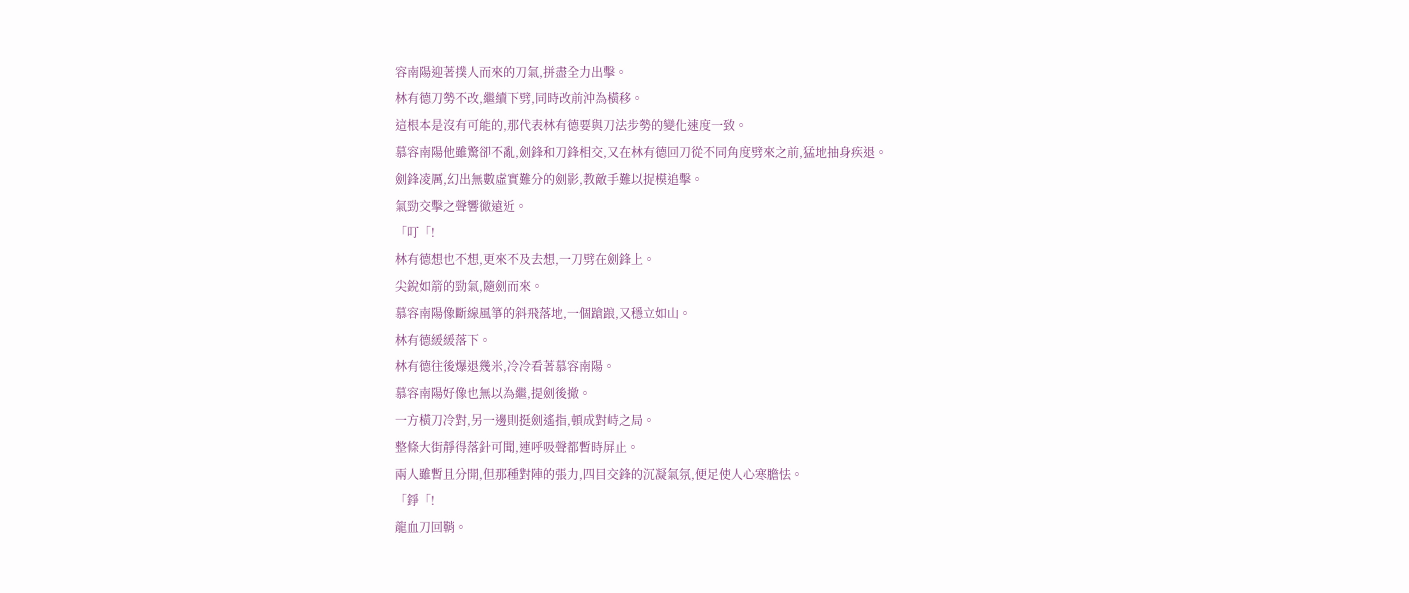容南陽迎著撲人而來的刀氣,拼盡全力出擊。
林有德刀勢不改,繼續下劈,同時改前沖為橫移。
這根本是沒有可能的,那代表林有德要與刀法步勢的變化速度一致。
慕容南陽他雖驚卻不亂,劍鋒和刀鋒相交,又在林有德回刀從不同角度劈來之前,猛地抽身疾退。
劍鋒凌厲,幻出無數虛實難分的劍影,教敵手難以捉模追擊。
氣勁交擊之聲響徹遠近。
「叮「!
林有德想也不想,更來不及去想,一刀劈在劍鋒上。
尖銳如箭的勁氣,隨劍而來。
慕容南陽像斷線風箏的斜飛落地,一個蹌踉,又穩立如山。
林有德緩緩落下。
林有德往後爆退幾米,冷冷看著慕容南陽。
慕容南陽好像也無以為繼,提劍後撤。
一方橫刀冷對,另一邊則挺劍遙指,頓成對峙之局。
整條大街靜得落針可聞,連呼吸聲都暫時屏止。
兩人雖暫且分開,但那種對陣的張力,四目交鋒的沉凝氣氛,便足使人心寒膽怯。
「錚「!
龍血刀回鞘。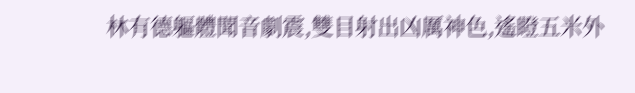林有德軀體聞音劇震,雙目射出凶厲神色,遙瞪五米外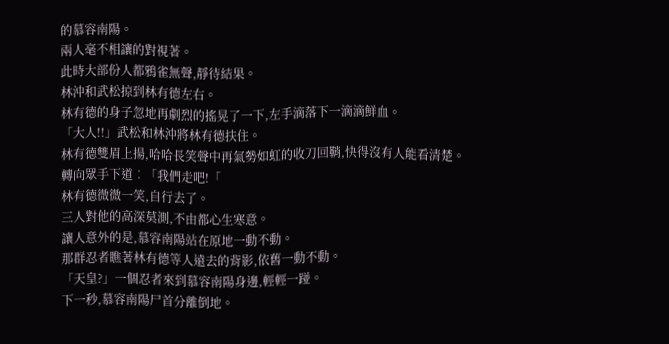的慕容南陽。
兩人毫不相讓的對視著。
此時大部份人都鴉雀無聲,靜待結果。
林沖和武松掠到林有德左右。
林有德的身子忽地再劇烈的搖晃了一下,左手滴落下一滴滴鮮血。
「大人!!」武松和林沖將林有德扶住。
林有德雙眉上揚,哈哈長笑聲中再氣勢如虹的收刀回鞘,快得沒有人能看清楚。
轉向眾手下道︰「我們走吧!「
林有德微微一笑,自行去了。
三人對他的高深莫測,不由都心生寒意。
讓人意外的是,慕容南陽站在原地一動不動。
那群忍者瞧著林有德等人遠去的背影,依舊一動不動。
「天皇?」一個忍者來到慕容南陽身邊,輕輕一踫。
下一秒,慕容南陽尸首分離倒地。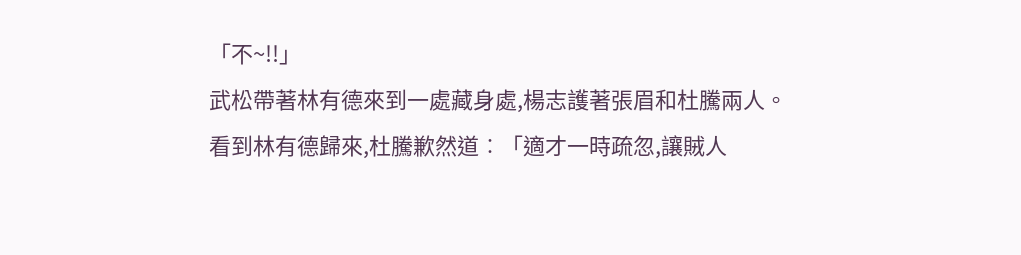「不~!!」
武松帶著林有德來到一處藏身處,楊志護著張眉和杜騰兩人。
看到林有德歸來,杜騰歉然道︰「適才一時疏忽,讓賊人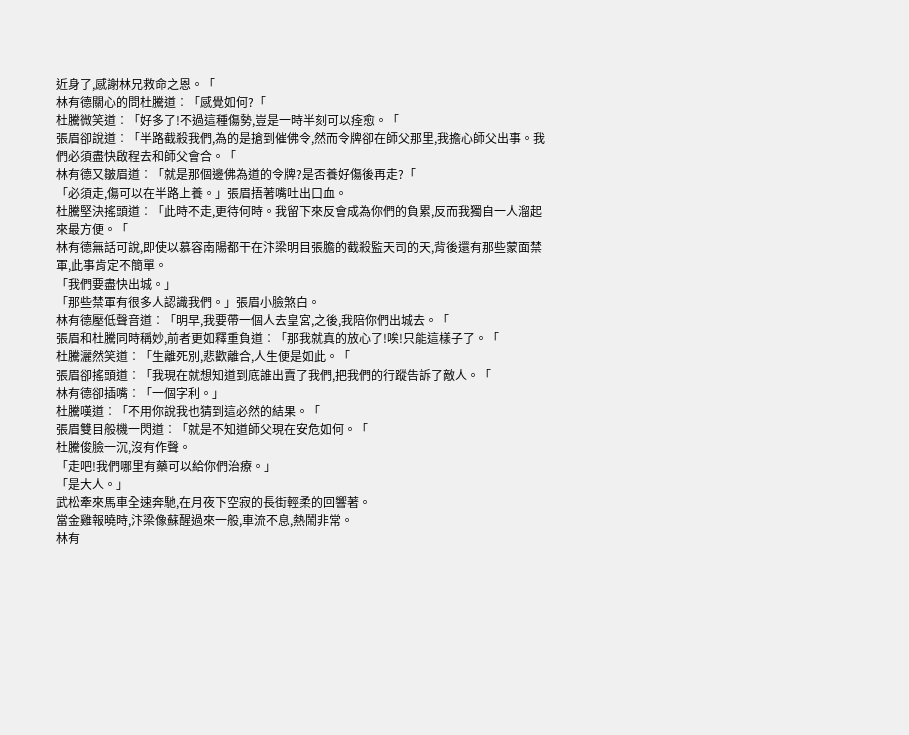近身了,感謝林兄救命之恩。「
林有德關心的問杜騰道︰「感覺如何?「
杜騰微笑道︰「好多了!不過這種傷勢,豈是一時半刻可以痊愈。「
張眉卻說道︰「半路截殺我們,為的是搶到催佛令,然而令牌卻在師父那里,我擔心師父出事。我們必須盡快啟程去和師父會合。「
林有德又皺眉道︰「就是那個邊佛為道的令牌?是否養好傷後再走?「
「必須走,傷可以在半路上養。」張眉捂著嘴吐出口血。
杜騰堅決搖頭道︰「此時不走,更待何時。我留下來反會成為你們的負累,反而我獨自一人溜起來最方便。「
林有德無話可說,即使以慕容南陽都干在汴梁明目張膽的截殺監天司的天,背後還有那些蒙面禁軍,此事肯定不簡單。
「我們要盡快出城。」
「那些禁軍有很多人認識我們。」張眉小臉煞白。
林有德壓低聲音道︰「明早,我要帶一個人去皇宮,之後,我陪你們出城去。「
張眉和杜騰同時稱妙,前者更如釋重負道︰「那我就真的放心了!唉!只能這樣子了。「
杜騰灑然笑道︰「生離死別,悲歡離合,人生便是如此。「
張眉卻搖頭道︰「我現在就想知道到底誰出賣了我們,把我們的行蹤告訴了敵人。「
林有德卻插嘴︰「一個字利。」
杜騰嘆道︰「不用你說我也猜到這必然的結果。「
張眉雙目般機一閃道︰「就是不知道師父現在安危如何。「
杜騰俊臉一沉,沒有作聲。
「走吧!我們哪里有藥可以給你們治療。」
「是大人。」
武松牽來馬車全速奔馳,在月夜下空寂的長街輕柔的回響著。
當金雞報曉時,汴梁像蘇醒過來一般,車流不息,熱鬧非常。
林有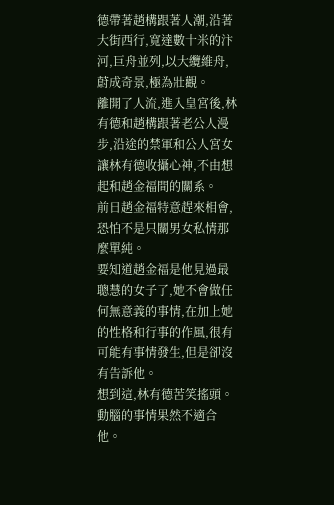德帶著趙構跟著人潮,沿著大街西行,寬達數十米的汴河,巨舟並列,以大纜維舟,蔚成奇景,極為壯觀。
離開了人流,進入皇宮後,林有德和趙構跟著老公人漫步,沿途的禁軍和公人宮女讓林有德收攝心神,不由想起和趙金福間的關系。
前日趙金福特意趕來相會,恐怕不是只關男女私情那麼單純。
要知道趙金福是他見過最聰慧的女子了,她不會做任何無意義的事情,在加上她的性格和行事的作風,很有可能有事情發生,但是卻沒有告訴他。
想到這,林有德苦笑搖頭。
動腦的事情果然不適合他。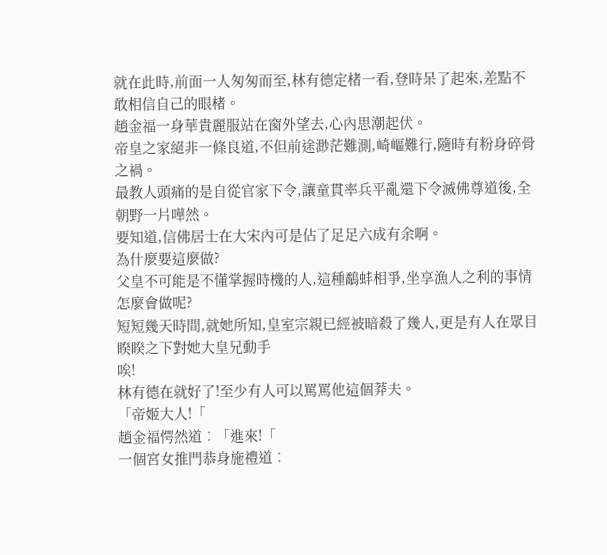就在此時,前面一人匆匆而至,林有德定楮一看,登時呆了起來,差點不敢相信自己的眼楮。
趙金福一身華貴麗服站在窗外望去,心內思潮起伏。
帝皇之家絕非一條良道,不但前途渺茫難測,崎嶇難行,隨時有粉身碎骨之禍。
最教人頭痛的是自從官家下令,讓童貫率兵平亂還下令滅佛尊道後,全朝野一片嘩然。
要知道,信佛居士在大宋內可是佔了足足六成有余啊。
為什麼要這麼做?
父皇不可能是不懂掌握時機的人,這種鷸蚌相爭,坐享漁人之利的事情怎麼會做呢?
短短幾天時間,就她所知,皇室宗親已經被暗殺了幾人,更是有人在眾目睽睽之下對她大皇兄動手
唉!
林有德在就好了!至少有人可以罵罵他這個莽夫。
「帝姬大人!「
趙金福愕然道︰「進來!「
一個宮女推門恭身施禮道︰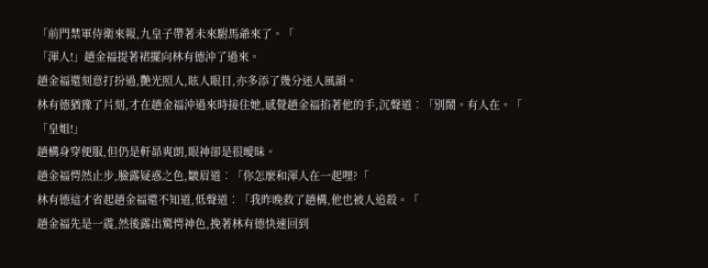「前門禁軍侍衛來報,九皇子帶著未來駙馬爺來了。「
「渾人!」趙金福提著裙擺向林有德沖了過來。
趙金福還刻意打扮過,艷光照人,眩人眼目,亦多添了幾分迷人風韻。
林有德猶豫了片刻,才在趙金福沖過來時接住她,感覺趙金福掐著他的手,沉聲道︰「別鬧。有人在。「
「皇姐!」
趙構身穿便服,但仍是軒昴爽朗,眼神卻是很曖昧。
趙金福愕然止步,臉露疑惑之色,皺眉道︰「你怎麼和渾人在一起哩?「
林有德這才省起趙金福還不知道,低聲道︰「我昨晚救了趙構,他也被人追殺。「
趙金福先是一震,然後露出驚愕神色,挽著林有德快速回到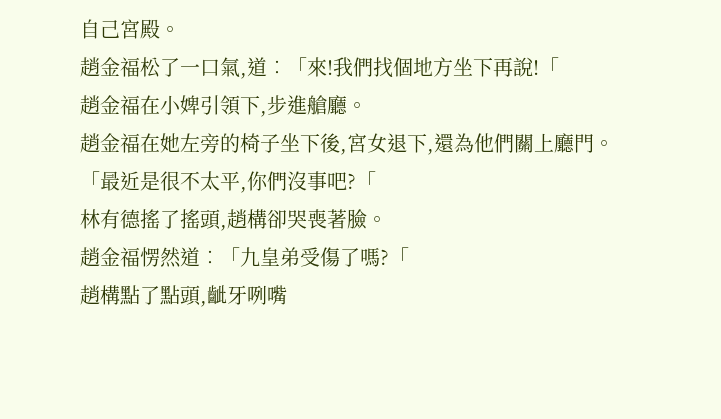自己宮殿。
趙金福松了一口氣,道︰「來!我們找個地方坐下再說!「
趙金福在小婢引領下,步進艙廳。
趙金福在她左旁的椅子坐下後,宮女退下,還為他們關上廳門。
「最近是很不太平,你們沒事吧?「
林有德搖了搖頭,趙構卻哭喪著臉。
趙金福愣然道︰「九皇弟受傷了嗎?「
趙構點了點頭,齜牙咧嘴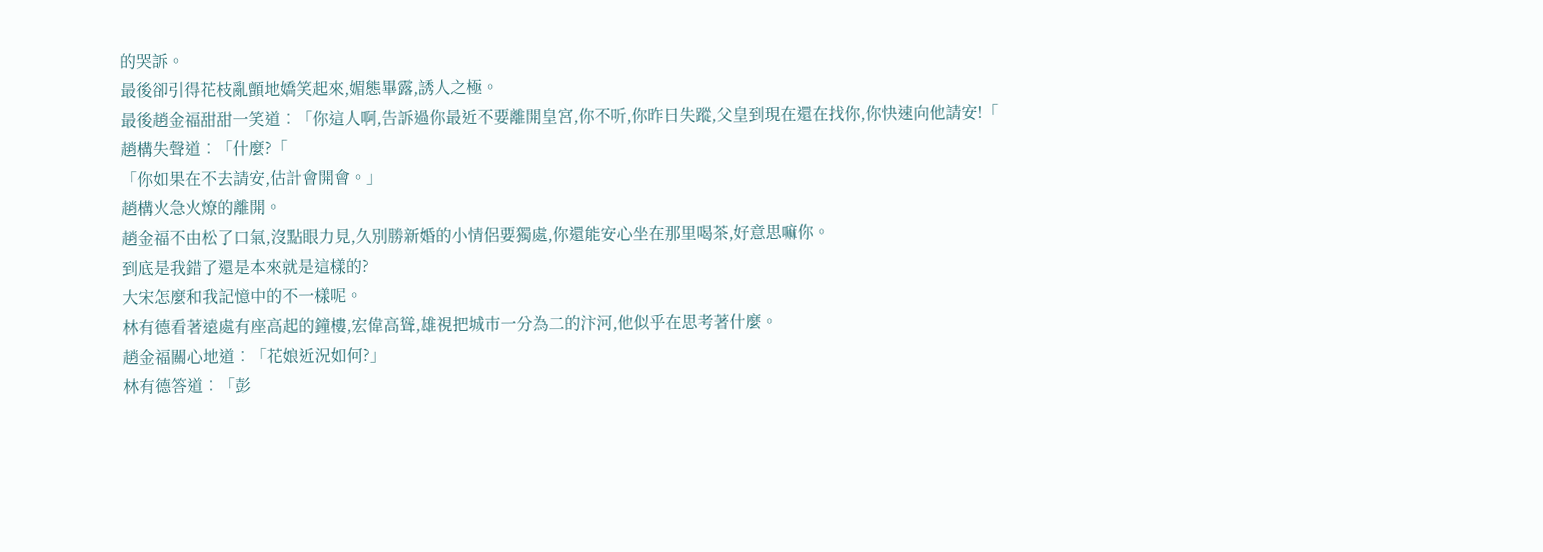的哭訴。
最後卻引得花枝亂顫地嬌笑起來,媚態畢露,誘人之極。
最後趙金福甜甜一笑道︰「你這人啊,告訴過你最近不要離開皇宮,你不听,你昨日失蹤,父皇到現在還在找你,你快速向他請安!「
趙構失聲道︰「什麼?「
「你如果在不去請安,估計會開會。」
趙構火急火燎的離開。
趙金福不由松了口氣,沒點眼力見,久別勝新婚的小情侶要獨處,你還能安心坐在那里喝茶,好意思嘛你。
到底是我錯了還是本來就是這樣的?
大宋怎麼和我記憶中的不一樣呢。
林有德看著遠處有座高起的鐘樓,宏偉高聳,雄視把城巿一分為二的汴河,他似乎在思考著什麼。
趙金福關心地道︰「花娘近況如何?」
林有德答道︰「彭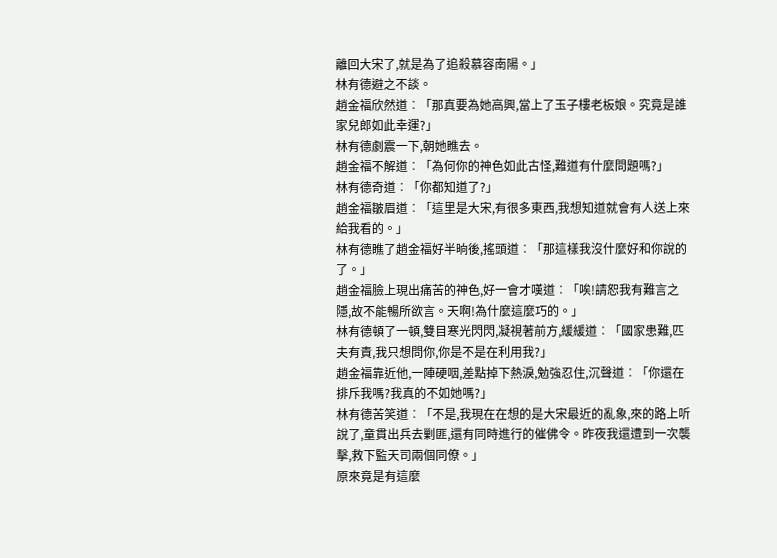離回大宋了,就是為了追殺慕容南陽。」
林有德避之不談。
趙金福欣然道︰「那真要為她高興,當上了玉子樓老板娘。究竟是誰家兒郎如此幸運?」
林有德劇震一下,朝她瞧去。
趙金福不解道︰「為何你的神色如此古怪,難道有什麼問題嗎?」
林有德奇道︰「你都知道了?」
趙金福皺眉道︰「這里是大宋,有很多東西,我想知道就會有人送上來給我看的。」
林有德瞧了趙金福好半晌後,搖頭道︰「那這樣我沒什麼好和你說的了。」
趙金福臉上現出痛苦的神色,好一會才嘆道︰「唉!請恕我有難言之隱,故不能暢所欲言。天啊!為什麼這麼巧的。」
林有德頓了一頓,雙目寒光閃閃,凝視著前方,緩緩道︰「國家患難,匹夫有責,我只想問你,你是不是在利用我?」
趙金福靠近他,一陣硬咽,差點掉下熱淚,勉強忍住,沉聲道︰「你還在排斥我嗎?我真的不如她嗎?」
林有德苦笑道︰「不是,我現在在想的是大宋最近的亂象,來的路上听說了,童貫出兵去剿匪,還有同時進行的催佛令。昨夜我還遭到一次襲擊,救下監天司兩個同僚。」
原來竟是有這麼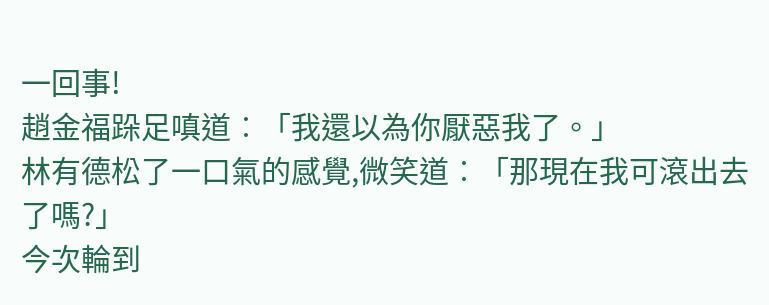一回事!
趙金福跺足嗔道︰「我還以為你厭惡我了。」
林有德松了一口氣的感覺,微笑道︰「那現在我可滾出去了嗎?」
今次輪到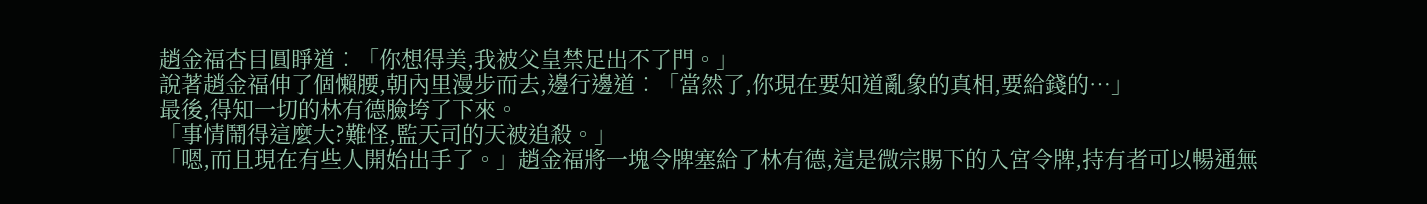趙金福杏目圓睜道︰「你想得美,我被父皇禁足出不了門。」
說著趙金福伸了個懶腰,朝內里漫步而去,邊行邊道︰「當然了,你現在要知道亂象的真相,要給錢的…」
最後,得知一切的林有德臉垮了下來。
「事情鬧得這麼大?難怪,監天司的天被追殺。」
「嗯,而且現在有些人開始出手了。」趙金福將一塊令牌塞給了林有德,這是微宗賜下的入宮令牌,持有者可以暢通無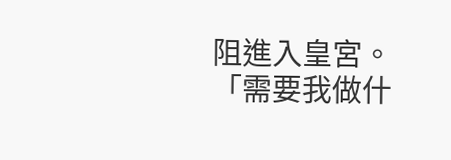阻進入皇宮。
「需要我做什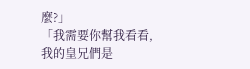麼?」
「我需要你幫我看看,我的皇兄們是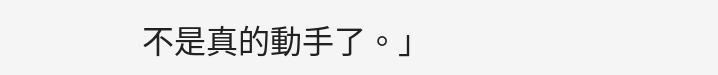不是真的動手了。」